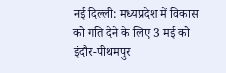नई दिल्ली: मध्यप्रदेश में विकास को गति देने के लिए 3 मई को इंदौर-पीथमपुर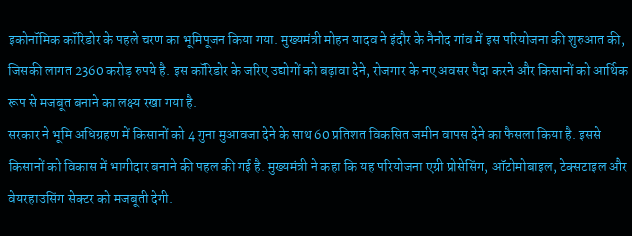इकोनॉमिक कॉरिडोर के पहले चरण का भूमिपूजन किया गया. मुख्यमंत्री मोहन यादव ने इंदौर के नैनोद गांव में इस परियोजना की शुरुआत की, जिसकी लागत 2360 करोड़ रुपये है. इस कॉरिडोर के जरिए उद्योगों को बढ़ावा देने, रोजगार के नए अवसर पैदा करने और किसानों को आर्थिक रूप से मजबूत बनाने का लक्ष्य रखा गया है.
सरकार ने भूमि अधिग्रहण में किसानों को 4 गुना मुआवजा देने के साथ 60 प्रतिशत विकसित जमीन वापस देने का फैसला किया है. इससे किसानों को विकास में भागीदार बनाने की पहल की गई है. मुख्यमंत्री ने कहा कि यह परियोजना एग्री प्रोसेसिंग, ऑटोमोबाइल, टेक्सटाइल और वेयरहाउसिंग सेक्टर को मजबूती देगी.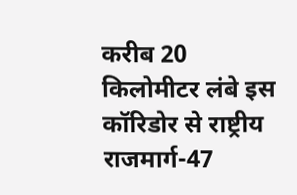करीब 20 किलोमीटर लंबे इस कॉरिडोर से राष्ट्रीय राजमार्ग-47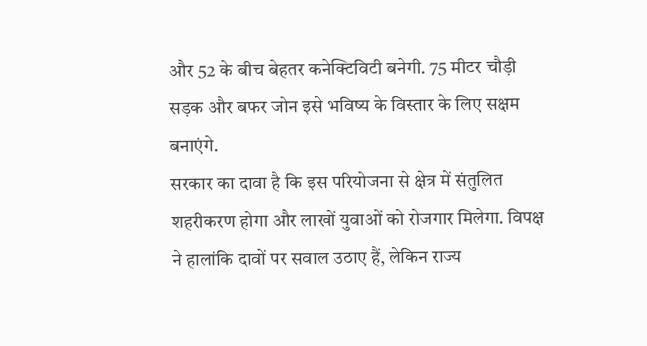और 52 के बीच बेहतर कनेक्टिविटी बनेगी. 75 मीटर चौड़ी सड़क और बफर जोन इसे भविष्य के विस्तार के लिए सक्षम बनाएंगे.
सरकार का दावा है कि इस परियोजना से क्षेत्र में संतुलित शहरीकरण होगा और लाखों युवाओं को रोजगार मिलेगा. विपक्ष ने हालांकि दावों पर सवाल उठाए हैं, लेकिन राज्य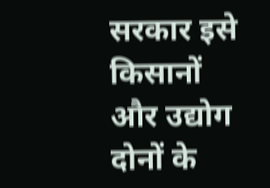सरकार इसे किसानों और उद्योग दोनों के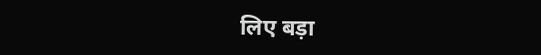लिए बड़ा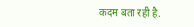कदम बता रही है.